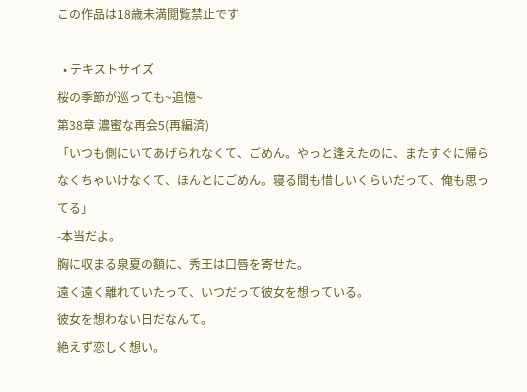この作品は18歳未満閲覧禁止です

  • テキストサイズ
桜の季節が巡っても~追憶~
第38章 濃蜜な再会5(再編済)
「いつも側にいてあげられなくて、ごめん。やっと逢えたのに、またすぐに帰らなくちゃいけなくて、ほんとにごめん。寝る間も惜しいくらいだって、俺も思ってる」
-本当だよ。
胸に収まる泉夏の額に、秀王は口唇を寄せた。
遠く遠く離れていたって、いつだって彼女を想っている。
彼女を想わない日だなんて。
絶えず恋しく想い。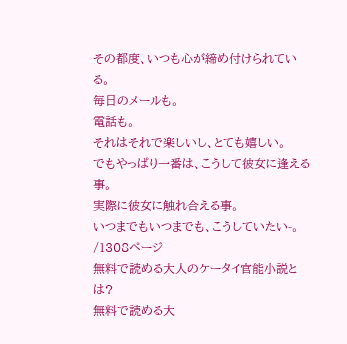その都度、いつも心が締め付けられている。
毎日のメールも。
電話も。
それはそれで楽しいし、とても嬉しい。
でもやっぱり一番は、こうして彼女に逢える事。
実際に彼女に触れ合える事。
いつまでもいつまでも、こうしていたい-。
/1308ページ
無料で読める大人のケータイ官能小説とは?
無料で読める大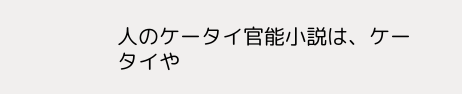人のケータイ官能小説は、ケータイや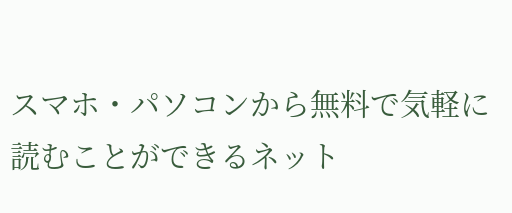スマホ・パソコンから無料で気軽に読むことができるネット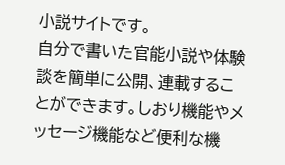小説サイトです。
自分で書いた官能小説や体験談を簡単に公開、連載することができます。しおり機能やメッセージ機能など便利な機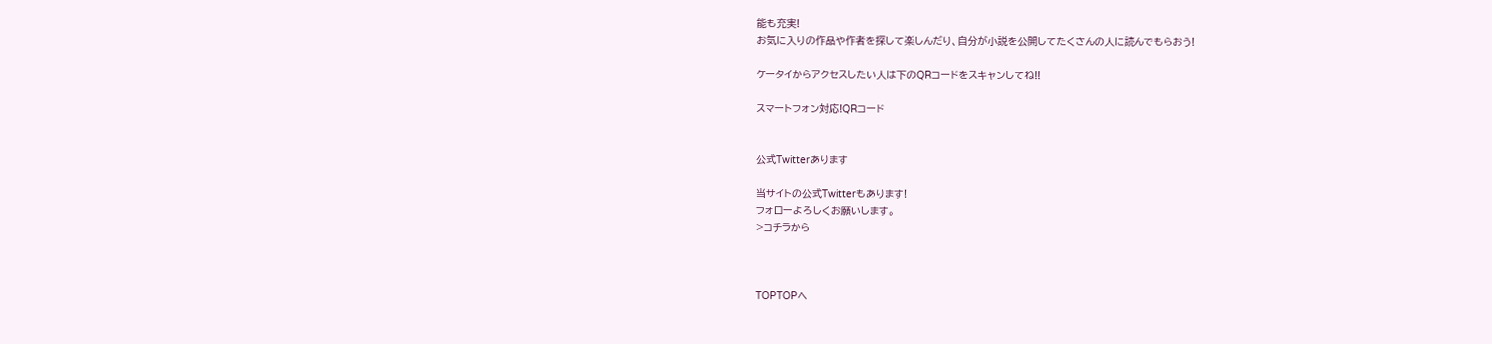能も充実!
お気に入りの作品や作者を探して楽しんだり、自分が小説を公開してたくさんの人に読んでもらおう!

ケータイからアクセスしたい人は下のQRコードをスキャンしてね!!

スマートフォン対応!QRコード


公式Twitterあります

当サイトの公式Twitterもあります!
フォローよろしくお願いします。
>コチラから



TOPTOPへ